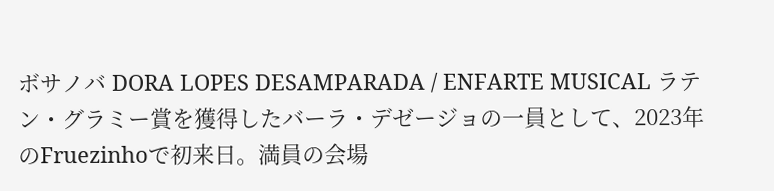ボサノバ DORA LOPES DESAMPARADA / ENFARTE MUSICAL ラテン・グラミー賞を獲得したバーラ・デゼージョの一員として、2023年のFruezinhoで初来日。満員の会場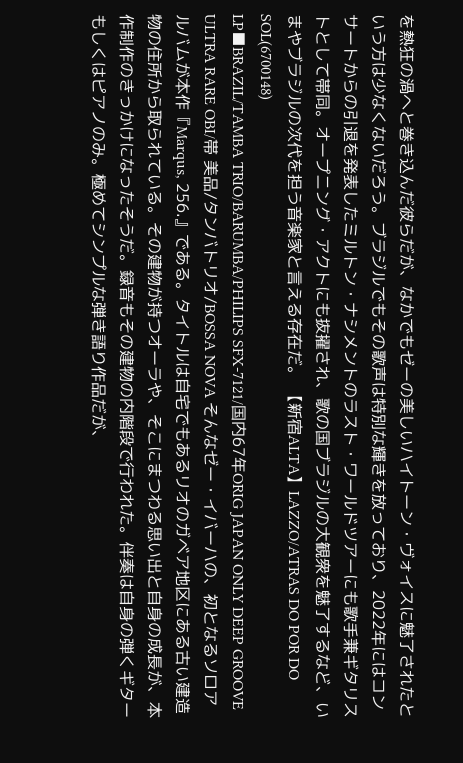を熱狂の渦へと巻き込んだ彼らだが、なかでもゼーの美しいハイトーン・ヴォイスに魅了されたという方は少なくないだろう。ブラジルでもその歌声は特別な輝きを放っており、2022年にはコンサートからの引退を発表したミルトン・ナシメントのラスト・ワールドツアーにも歌手兼ギタリストとして帯同。オープニング・アクトにも抜擢され、歌の国ブラジルの大観衆を魅了するなど、いまやブラジルの次代を担う音楽家と言える存在だ。 【新宿ALTA】LAZZO/ATRAS DO POR DO SOL(6700148)
LP■BRAZIL/TAMBA TRIO/BARUMBA/PHILIPS SFX-7121/国内67年ORIG JAPAN ONLY DEEP GROOVE ULTRA RARE OBI/帯 美品/タンバトリオ/BOSSA NOVA そんなゼー・イバーハの、初となるソロアルバムが本作『Marqus, 256.』である。タイトルは自宅でもあるリオのガベア地区にある古い建造物の住所から取られている。その建物が持つオーラや、そこにまつわる思い出と自身の成長が、本作制作のきっかけになったそうだ。録音もその建物の内階段で行われた。伴奏は自身の弾くギターもしくはピアノのみ。極めてシンプルな弾き語り作品だが、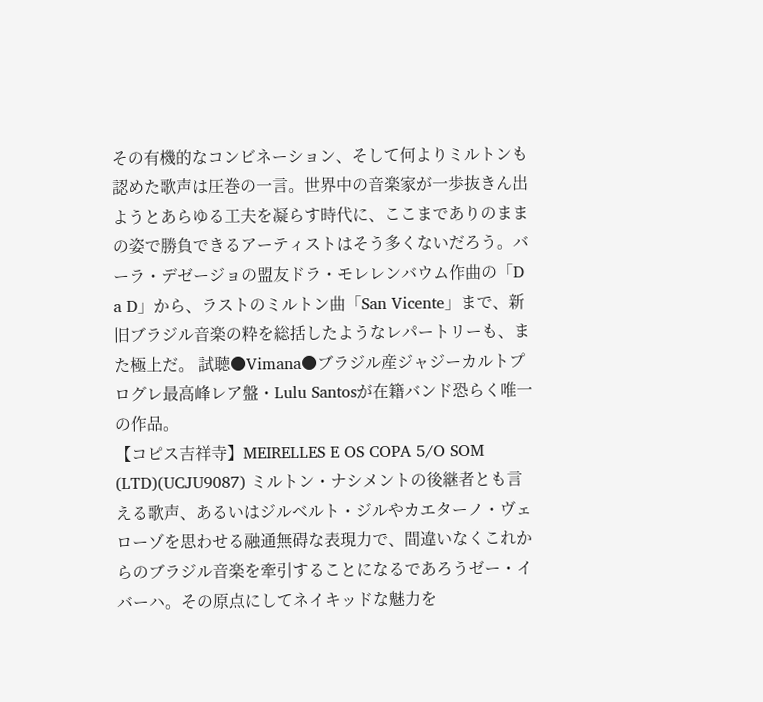その有機的なコンビネーション、そして何よりミルトンも認めた歌声は圧巻の一言。世界中の音楽家が一歩抜きん出ようとあらゆる工夫を凝らす時代に、ここまでありのままの姿で勝負できるアーティストはそう多くないだろう。バーラ・デゼージョの盟友ドラ・モレレンバウム作曲の「D a D」から、ラストのミルトン曲「San Vicente」まで、新旧ブラジル音楽の粋を総括したようなレパートリーも、また極上だ。 試聴●Vimana●ブラジル産ジャジーカルトプログレ最高峰レア盤・Lulu Santosが在籍バンド恐らく唯一の作品。
【コピス吉祥寺】MEIRELLES E OS COPA 5/O SOM (LTD)(UCJU9087) ミルトン・ナシメントの後継者とも言える歌声、あるいはジルベルト・ジルやカエターノ・ヴェローゾを思わせる融通無碍な表現力で、間違いなくこれからのブラジル音楽を牽引することになるであろうゼー・イバーハ。その原点にしてネイキッドな魅力を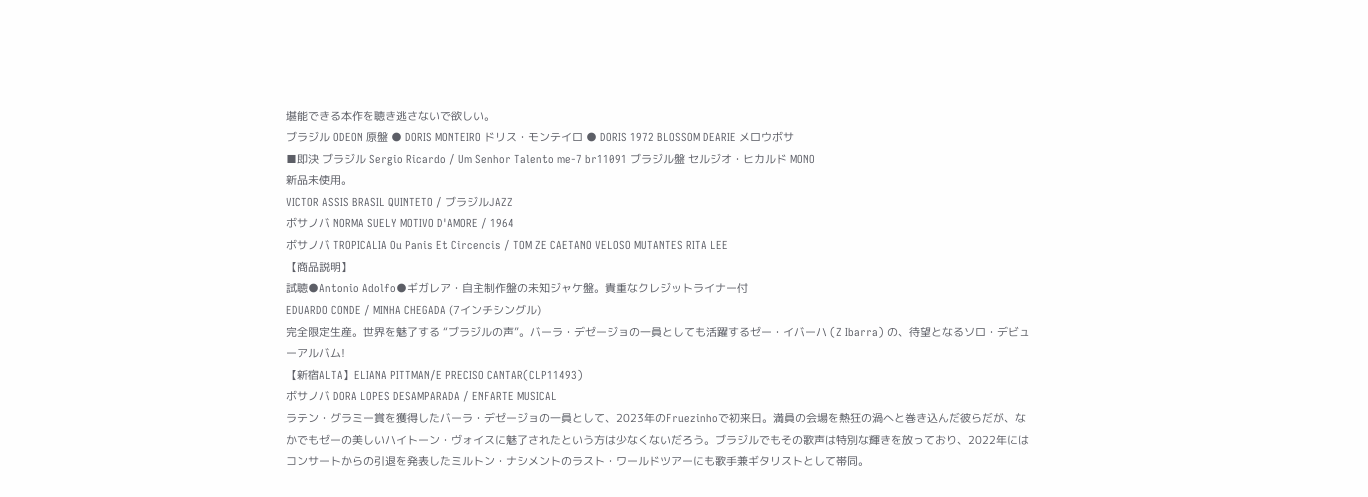堪能できる本作を聴き逃さないで欲しい。
ブラジル ODEON 原盤 ● DORIS MONTEIRO ドリス・モンテイロ ● DORIS 1972 BLOSSOM DEARIE メロウボサ
■即決 ブラジル Sergio Ricardo / Um Senhor Talento me-7 br11091 ブラジル盤 セルジオ・ヒカルド MONO
新品未使用。
VICTOR ASSIS BRASIL QUINTETO / ブラジルJAZZ
ボサノバ NORMA SUELY MOTIVO D'AMORE / 1964
ボサノバ TROPICALIA Ou Panis Et Circencis / TOM ZE CAETANO VELOSO MUTANTES RITA LEE
【商品説明】
試聴●Antonio Adolfo●ギガレア・自主制作盤の未知ジャケ盤。貴重なクレジットライナー付
EDUARDO CONDE / MINHA CHEGADA (7インチシングル)
完全限定生産。世界を魅了する “ブラジルの声”。バーラ・デゼージョの一員としても活躍するゼー・イバーハ (Z Ibarra) の、待望となるソロ・デビューアルバム!
【新宿ALTA】ELIANA PITTMAN/E PRECISO CANTAR(CLP11493)
ボサノバ DORA LOPES DESAMPARADA / ENFARTE MUSICAL
ラテン・グラミー賞を獲得したバーラ・デゼージョの一員として、2023年のFruezinhoで初来日。満員の会場を熱狂の渦へと巻き込んだ彼らだが、なかでもゼーの美しいハイトーン・ヴォイスに魅了されたという方は少なくないだろう。ブラジルでもその歌声は特別な輝きを放っており、2022年にはコンサートからの引退を発表したミルトン・ナシメントのラスト・ワールドツアーにも歌手兼ギタリストとして帯同。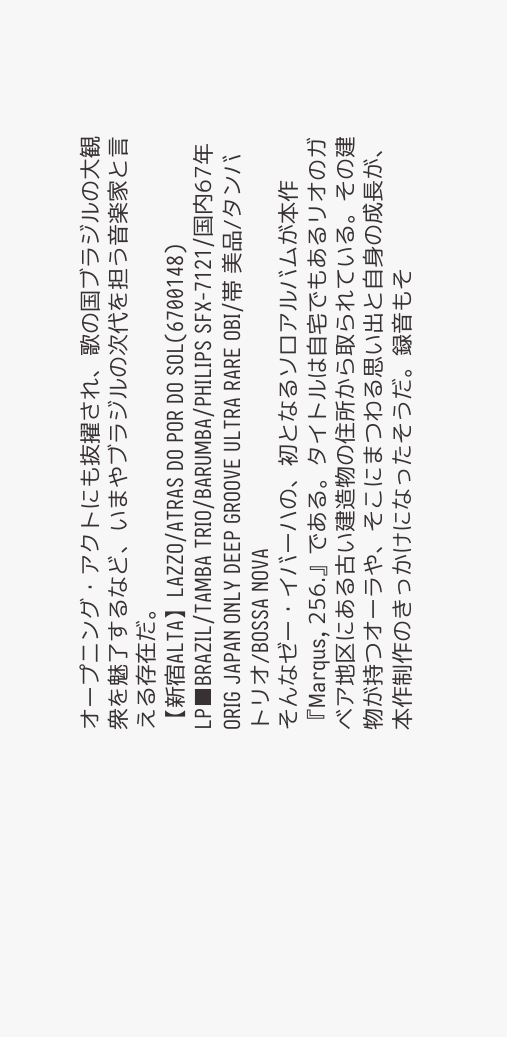オープニング・アクトにも抜擢され、歌の国ブラジルの大観衆を魅了するなど、いまやブラジルの次代を担う音楽家と言える存在だ。
【新宿ALTA】LAZZO/ATRAS DO POR DO SOL(6700148)
LP■BRAZIL/TAMBA TRIO/BARUMBA/PHILIPS SFX-7121/国内67年ORIG JAPAN ONLY DEEP GROOVE ULTRA RARE OBI/帯 美品/タンバトリオ/BOSSA NOVA
そんなゼー・イバーハの、初となるソロアルバムが本作『Marqus, 256.』である。タイトルは自宅でもあるリオのガベア地区にある古い建造物の住所から取られている。その建物が持つオーラや、そこにまつわる思い出と自身の成長が、本作制作のきっかけになったそうだ。録音もそ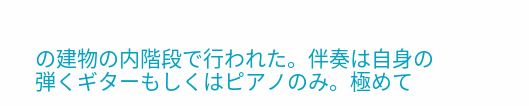の建物の内階段で行われた。伴奏は自身の弾くギターもしくはピアノのみ。極めて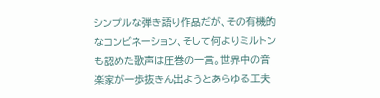シンプルな弾き語り作品だが、その有機的なコンビネーション、そして何よりミルトンも認めた歌声は圧巻の一言。世界中の音楽家が一歩抜きん出ようとあらゆる工夫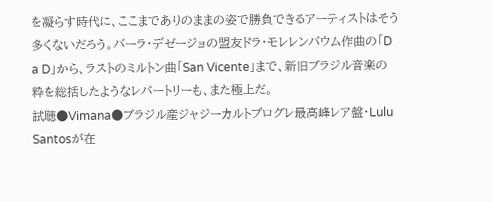を凝らす時代に、ここまでありのままの姿で勝負できるアーティストはそう多くないだろう。バーラ・デゼージョの盟友ドラ・モレレンバウム作曲の「D a D」から、ラストのミルトン曲「San Vicente」まで、新旧ブラジル音楽の粋を総括したようなレパートリーも、また極上だ。
試聴●Vimana●ブラジル産ジャジーカルトプログレ最高峰レア盤・Lulu Santosが在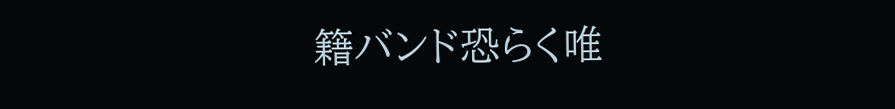籍バンド恐らく唯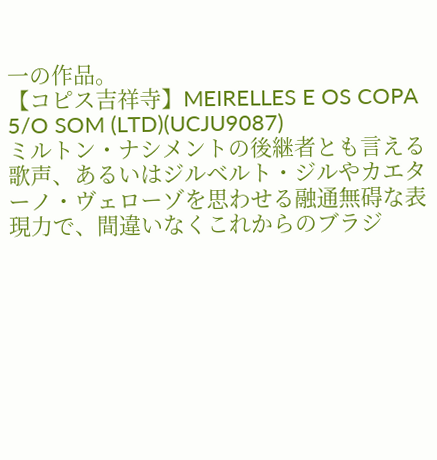一の作品。
【コピス吉祥寺】MEIRELLES E OS COPA 5/O SOM (LTD)(UCJU9087)
ミルトン・ナシメントの後継者とも言える歌声、あるいはジルベルト・ジルやカエターノ・ヴェローゾを思わせる融通無碍な表現力で、間違いなくこれからのブラジ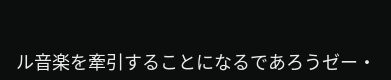ル音楽を牽引することになるであろうゼー・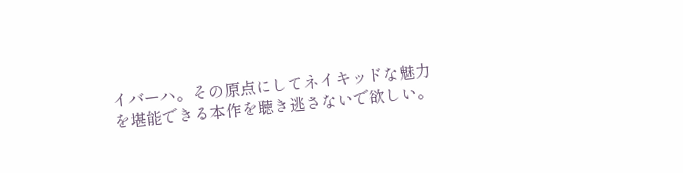イバーハ。その原点にしてネイキッドな魅力を堪能できる本作を聴き逃さないで欲しい。